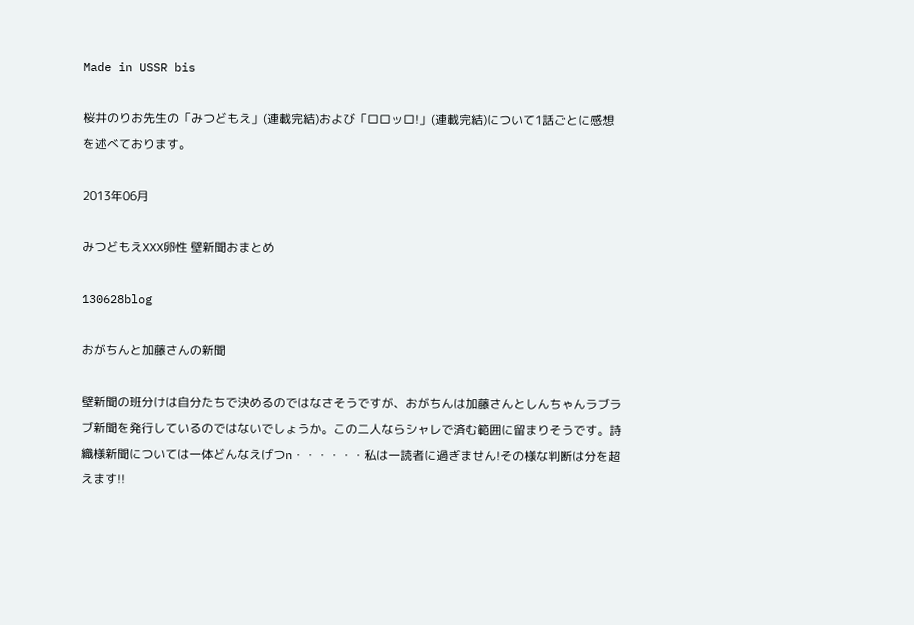Made in USSR bis

桜井のりお先生の「みつどもえ」(連載完結)および「ロロッロ!」(連載完結)について1話ごとに感想を述べております。

2013年06月

みつどもえXXX卵性 壁新聞おまとめ

130628blog

おがちんと加藤さんの新聞

壁新聞の班分けは自分たちで決めるのではなさそうですが、おがちんは加藤さんとしんちゃんラブラブ新聞を発行しているのではないでしょうか。この二人ならシャレで済む範囲に留まりそうです。詩織様新聞については一体どんなえげつn・・・・・・私は一読者に過ぎません!その様な判断は分を超えます!!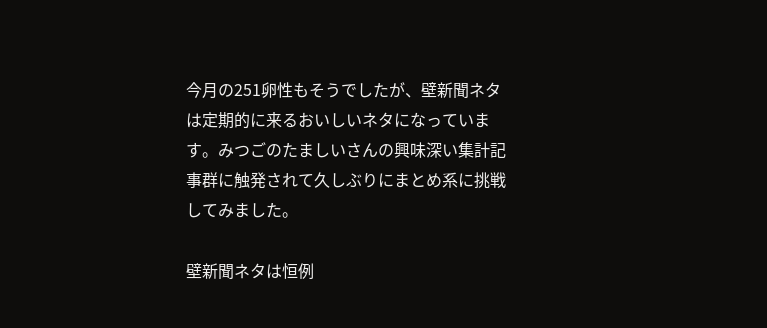今月の251卵性もそうでしたが、壁新聞ネタは定期的に来るおいしいネタになっています。みつごのたましいさんの興味深い集計記事群に触発されて久しぶりにまとめ系に挑戦してみました。

壁新聞ネタは恒例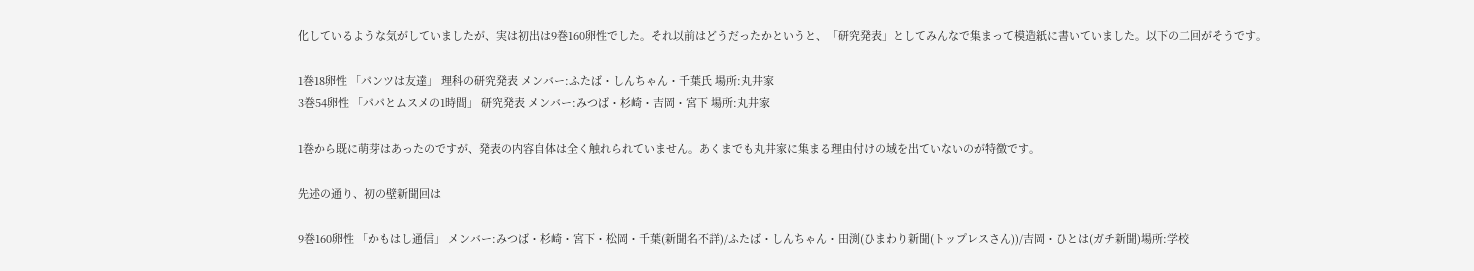化しているような気がしていましたが、実は初出は9巻160卵性でした。それ以前はどうだったかというと、「研究発表」としてみんなで集まって模造紙に書いていました。以下の二回がそうです。

1巻18卵性 「パンツは友達」 理科の研究発表 メンバー:ふたば・しんちゃん・千葉氏 場所:丸井家
3巻54卵性 「パパとムスメの1時間」 研究発表 メンバー:みつば・杉崎・吉岡・宮下 場所:丸井家

1巻から既に萌芽はあったのですが、発表の内容自体は全く触れられていません。あくまでも丸井家に集まる理由付けの域を出ていないのが特徴です。

先述の通り、初の壁新聞回は

9巻160卵性 「かもはし通信」 メンバー:みつば・杉崎・宮下・松岡・千葉(新聞名不詳)/ふたば・しんちゃん・田渕(ひまわり新聞(トップレスさん))/吉岡・ひとは(ガチ新聞)場所:学校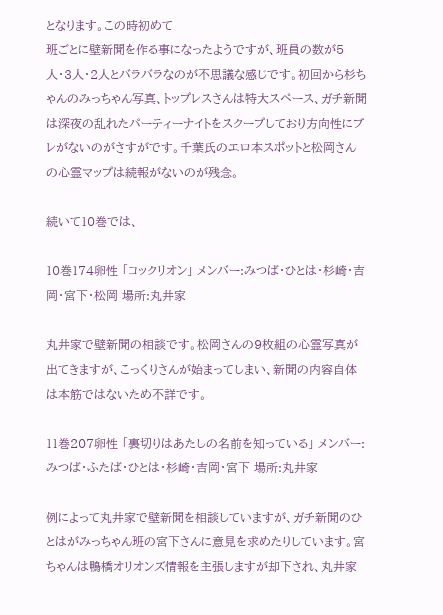となります。この時初めて
班ごとに壁新聞を作る事になったようですが、班員の数が5人・3人・2人とバラバラなのが不思議な感じです。初回から杉ちゃんのみっちゃん写真、トップレスさんは特大スペース、ガチ新聞は深夜の乱れたパーティーナイトをスクープしており方向性にブレがないのがさすがです。千葉氏のエロ本スポットと松岡さんの心霊マップは続報がないのが残念。

続いて10巻では、

10巻174卵性 「コックリオン」 メンバー:みつば・ひとは・杉崎・吉岡・宮下・松岡 場所:丸井家

丸井家で壁新聞の相談です。松岡さんの9枚組の心霊写真が出てきますが、こっくりさんが始まってしまい、新聞の内容自体は本筋ではないため不詳です。

11巻207卵性 「裏切りはあたしの名前を知っている」 メンバー:みつば・ふたば・ひとは・杉崎・吉岡・宮下 場所:丸井家

例によって丸井家で壁新聞を相談していますが、ガチ新聞のひとはがみっちゃん班の宮下さんに意見を求めたりしています。宮ちゃんは鴨橋オリオンズ情報を主張しますが却下され、丸井家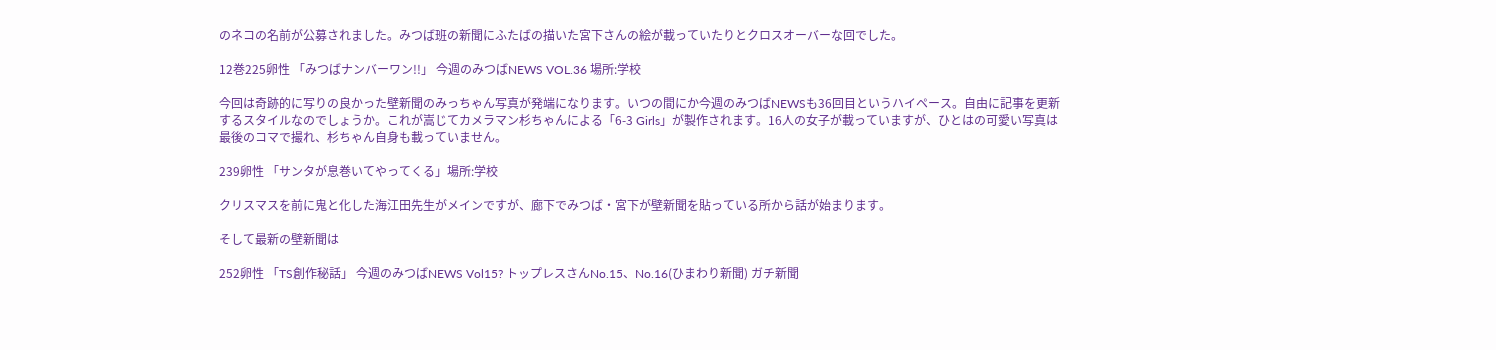のネコの名前が公募されました。みつば班の新聞にふたばの描いた宮下さんの絵が載っていたりとクロスオーバーな回でした。

12巻225卵性 「みつばナンバーワン!!」 今週のみつばNEWS VOL.36 場所:学校

今回は奇跡的に写りの良かった壁新聞のみっちゃん写真が発端になります。いつの間にか今週のみつばNEWSも36回目というハイペース。自由に記事を更新するスタイルなのでしょうか。これが嵩じてカメラマン杉ちゃんによる「6-3 Girls」が製作されます。16人の女子が載っていますが、ひとはの可愛い写真は最後のコマで撮れ、杉ちゃん自身も載っていません。

239卵性 「サンタが息巻いてやってくる」場所:学校

クリスマスを前に鬼と化した海江田先生がメインですが、廊下でみつば・宮下が壁新聞を貼っている所から話が始まります。

そして最新の壁新聞は

252卵性 「TS創作秘話」 今週のみつばNEWS Vol15? トップレスさんNo.15、No.16(ひまわり新聞) ガチ新聞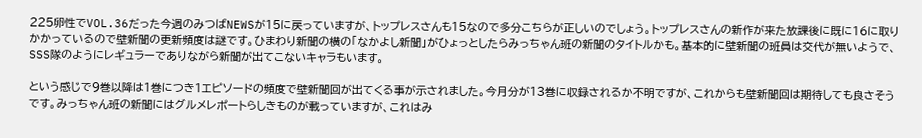225卵性でVOL.36だった今週のみつばNEWSが15に戻っていますが、トップレスさんも15なので多分こちらが正しいのでしょう。トップレスさんの新作が来た放課後に既に16に取りかかっているので壁新聞の更新頻度は謎です。ひまわり新聞の横の「なかよし新聞」がひょっとしたらみっちゃん班の新聞のタイトルかも。基本的に壁新聞の班員は交代が無いようで、SSS隊のようにレギュラーでありながら新聞が出てこないキャラもいます。

という感じで9巻以降は1巻につき1エピソードの頻度で壁新聞回が出てくる事が示されました。今月分が13巻に収録されるか不明ですが、これからも壁新聞回は期待しても良さそうです。みっちゃん班の新聞にはグルメレポートらしきものが載っていますが、これはみ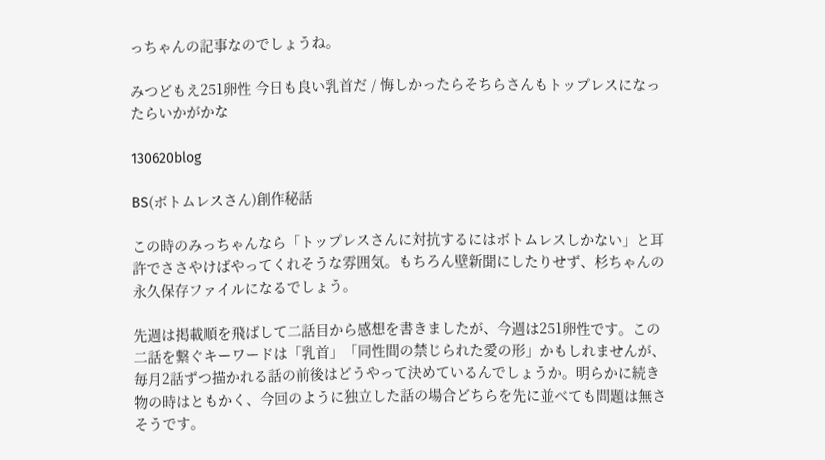っちゃんの記事なのでしょうね。

みつどもえ251卵性 今日も良い乳首だ / 悔しかったらそちらさんもトップレスになったらいかがかな

130620blog

BS(ボトムレスさん)創作秘話

この時のみっちゃんなら「トップレスさんに対抗するにはボトムレスしかない」と耳許でささやけばやってくれそうな雰囲気。もちろん壁新聞にしたりせず、杉ちゃんの永久保存ファイルになるでしょう。

先週は掲載順を飛ばして二話目から感想を書きましたが、今週は251卵性です。この二話を繋ぐキーワードは「乳首」「同性間の禁じられた愛の形」かもしれませんが、毎月2話ずつ描かれる話の前後はどうやって決めているんでしょうか。明らかに続き物の時はともかく、今回のように独立した話の場合どちらを先に並べても問題は無さそうです。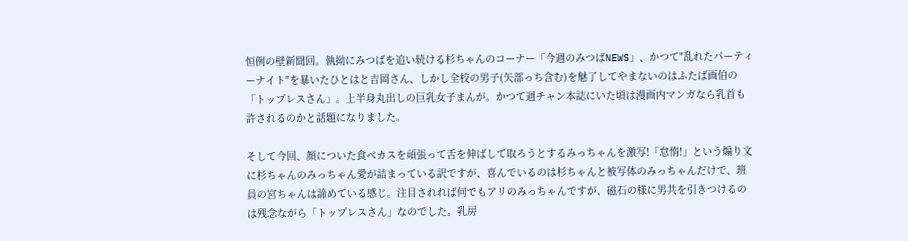恒例の壁新聞回。執拗にみつばを追い続ける杉ちゃんのコーナー「今週のみつばNEWS」、かつて"乱れたパーティーナイト"を暴いたひとはと吉岡さん、しかし全校の男子(矢部っち含む)を魅了してやまないのはふたば画伯の「トップレスさん」。上半身丸出しの巨乳女子まんが。かつて週チャン本誌にいた頃は漫画内マンガなら乳首も許されるのかと話題になりました。

そして今回、顔についた食べカスを頑張って舌を伸ばして取ろうとするみっちゃんを激写!「怠惰!」という煽り文に杉ちゃんのみっちゃん愛が詰まっている訳ですが、喜んでいるのは杉ちゃんと被写体のみっちゃんだけで、班員の宮ちゃんは諦めている感じ。注目されれば何でもアリのみっちゃんですが、磁石の様に男共を引きつけるのは残念ながら「トップレスさん」なのでした。乳房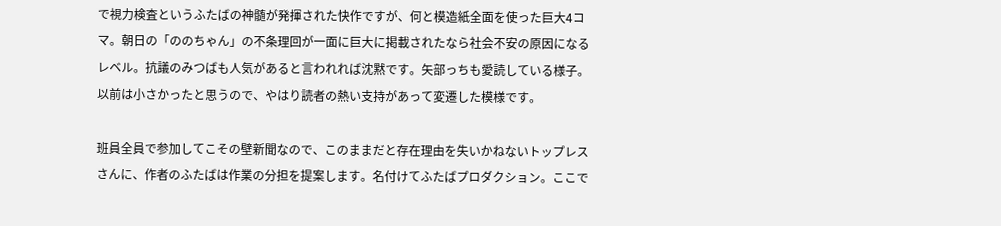で視力検査というふたばの神髄が発揮された快作ですが、何と模造紙全面を使った巨大4コマ。朝日の「ののちゃん」の不条理回が一面に巨大に掲載されたなら社会不安の原因になるレベル。抗議のみつばも人気があると言われれば沈黙です。矢部っちも愛読している様子。以前は小さかったと思うので、やはり読者の熱い支持があって変遷した模様です。

班員全員で参加してこその壁新聞なので、このままだと存在理由を失いかねないトップレスさんに、作者のふたばは作業の分担を提案します。名付けてふたばプロダクション。ここで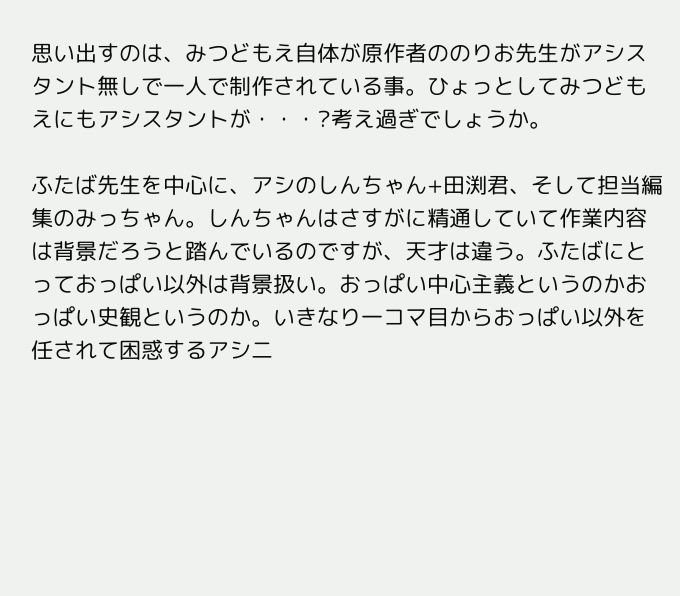思い出すのは、みつどもえ自体が原作者ののりお先生がアシスタント無しで一人で制作されている事。ひょっとしてみつどもえにもアシスタントが・・・?考え過ぎでしょうか。

ふたば先生を中心に、アシのしんちゃん+田渕君、そして担当編集のみっちゃん。しんちゃんはさすがに精通していて作業内容は背景だろうと踏んでいるのですが、天才は違う。ふたばにとっておっぱい以外は背景扱い。おっぱい中心主義というのかおっぱい史観というのか。いきなり一コマ目からおっぱい以外を任されて困惑するアシ二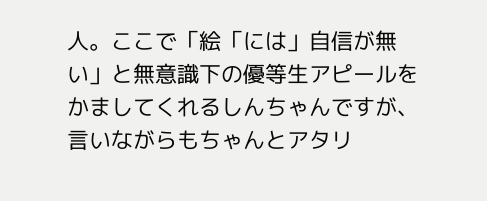人。ここで「絵「には」自信が無い」と無意識下の優等生アピールをかましてくれるしんちゃんですが、言いながらもちゃんとアタリ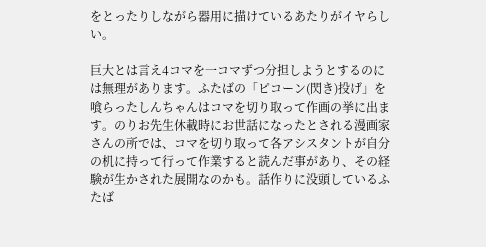をとったりしながら器用に描けているあたりがイヤらしい。

巨大とは言え4コマを一コマずつ分担しようとするのには無理があります。ふたばの「ピコーン(閃き)投げ」を喰らったしんちゃんはコマを切り取って作画の挙に出ます。のりお先生休載時にお世話になったとされる漫画家さんの所では、コマを切り取って各アシスタントが自分の机に持って行って作業すると読んだ事があり、その経験が生かされた展開なのかも。話作りに没頭しているふたば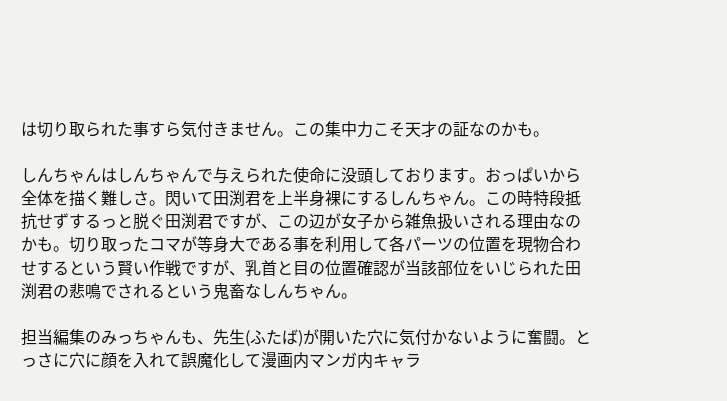は切り取られた事すら気付きません。この集中力こそ天才の証なのかも。

しんちゃんはしんちゃんで与えられた使命に没頭しております。おっぱいから全体を描く難しさ。閃いて田渕君を上半身裸にするしんちゃん。この時特段抵抗せずするっと脱ぐ田渕君ですが、この辺が女子から雑魚扱いされる理由なのかも。切り取ったコマが等身大である事を利用して各パーツの位置を現物合わせするという賢い作戦ですが、乳首と目の位置確認が当該部位をいじられた田渕君の悲鳴でされるという鬼畜なしんちゃん。

担当編集のみっちゃんも、先生(ふたば)が開いた穴に気付かないように奮闘。とっさに穴に顔を入れて誤魔化して漫画内マンガ内キャラ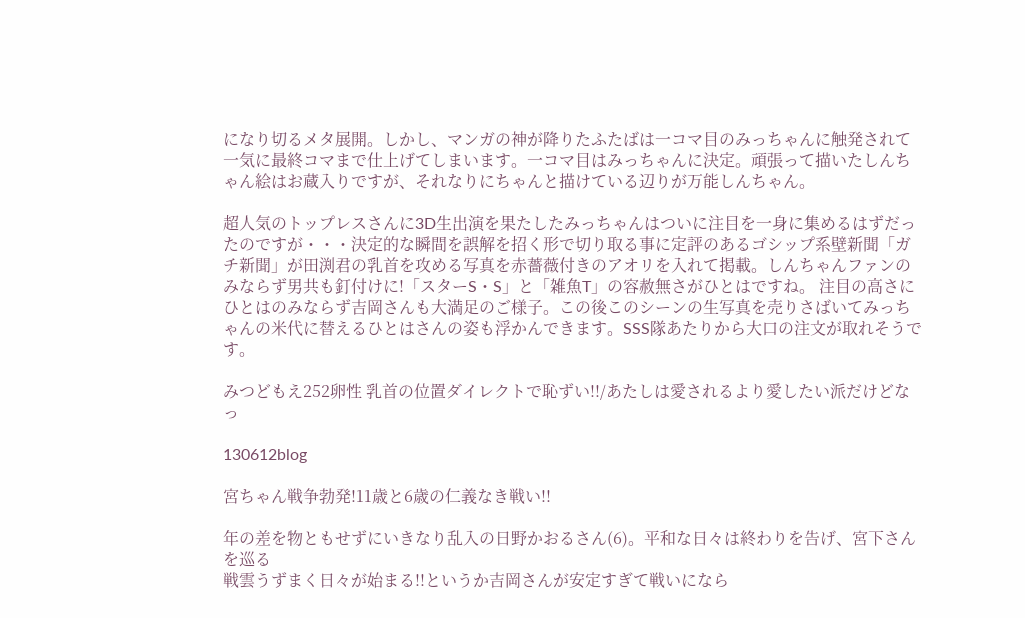になり切るメタ展開。しかし、マンガの神が降りたふたばは一コマ目のみっちゃんに触発されて一気に最終コマまで仕上げてしまいます。一コマ目はみっちゃんに決定。頑張って描いたしんちゃん絵はお蔵入りですが、それなりにちゃんと描けている辺りが万能しんちゃん。

超人気のトップレスさんに3D生出演を果たしたみっちゃんはついに注目を一身に集めるはずだったのですが・・・決定的な瞬間を誤解を招く形で切り取る事に定評のあるゴシップ系壁新聞「ガチ新聞」が田渕君の乳首を攻める写真を赤薔薇付きのアオリを入れて掲載。しんちゃんファンのみならず男共も釘付けに!「スターS・S」と「雑魚T」の容赦無さがひとはですね。 注目の高さにひとはのみならず吉岡さんも大満足のご様子。この後このシーンの生写真を売りさばいてみっちゃんの米代に替えるひとはさんの姿も浮かんできます。SSS隊あたりから大口の注文が取れそうです。

みつどもえ252卵性 乳首の位置ダイレクトで恥ずい!!/あたしは愛されるより愛したい派だけどなっ

130612blog

宮ちゃん戦争勃発!11歳と6歳の仁義なき戦い!!

年の差を物ともせずにいきなり乱入の日野かおるさん(6)。平和な日々は終わりを告げ、宮下さんを巡る
戦雲うずまく日々が始まる!!というか吉岡さんが安定すぎて戦いになら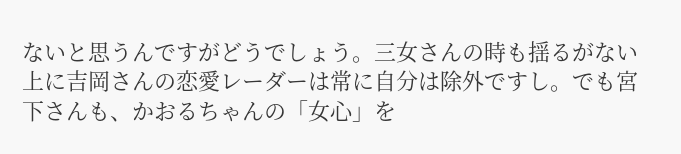ないと思うんですがどうでしょう。三女さんの時も揺るがない上に吉岡さんの恋愛レーダーは常に自分は除外ですし。でも宮下さんも、かおるちゃんの「女心」を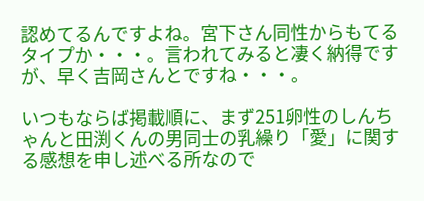認めてるんですよね。宮下さん同性からもてるタイプか・・・。言われてみると凄く納得ですが、早く吉岡さんとですね・・・。

いつもならば掲載順に、まず251卵性のしんちゃんと田渕くんの男同士の乳繰り「愛」に関する感想を申し述べる所なので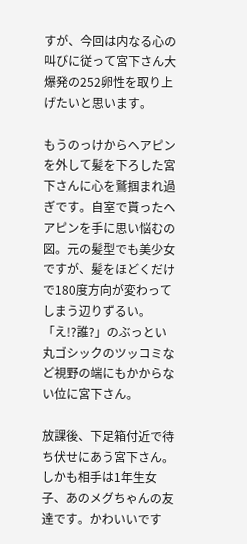すが、今回は内なる心の叫びに従って宮下さん大爆発の252卵性を取り上げたいと思います。

もうのっけからヘアピンを外して髪を下ろした宮下さんに心を鷲掴まれ過ぎです。自室で貰ったヘアピンを手に思い悩むの図。元の髪型でも美少女ですが、髪をほどくだけで180度方向が変わってしまう辺りずるい。「え!?誰?」のぶっとい丸ゴシックのツッコミなど視野の端にもかからない位に宮下さん。

放課後、下足箱付近で待ち伏せにあう宮下さん。しかも相手は1年生女子、あのメグちゃんの友達です。かわいいです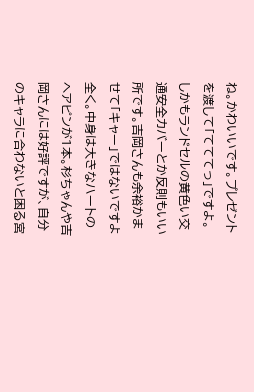ね。かわいいです。プレゼントを渡して「てててっ」ですよ。しかもランドセルの黄色い交通安全カバーとか反則もいい所です。吉岡さんも余裕かませて「キャー」ではないですよ全く。中身は大きなハートのヘアピンが1本。杉ちゃんや吉岡さんには好評ですが、自分のキャラに合わないと困る宮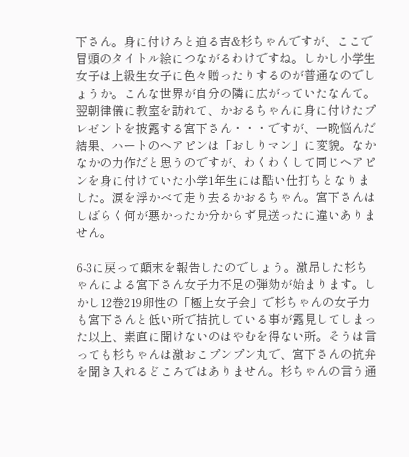下さん。身に付けろと迫る吉&杉ちゃんですが、ここで冒頭のタイトル絵につながるわけですね。しかし小学生女子は上級生女子に色々贈ったりするのが普通なのでしょうか。こんな世界が自分の隣に広がっていたなんて。
翌朝律儀に教室を訪れて、かおるちゃんに身に付けたプレゼントを披露する宮下さん・・・ですが、一晩悩んだ結果、ハートのヘアピンは「おしりマン」に変貌。なかなかの力作だと思うのですが、わくわくして同じヘアピンを身に付けていた小学1年生には酷い仕打ちとなりました。涙を浮かべて走り去るかおるちゃん。宮下さんはしばらく何が悪かったか分からず見送ったに違いありません。

6-3に戻って顛末を報告したのでしょう。激昂した杉ちゃんによる宮下さん女子力不足の弾劾が始まります。しかし12巻219卵性の「極上女子会」で杉ちゃんの女子力も宮下さんと低い所で拮抗している事が露見してしまった以上、素直に聞けないのはやむを得ない所。そうは言っても杉ちゃんは激おこプンプン丸で、宮下さんの抗弁を聞き入れるどころではありません。杉ちゃんの言う通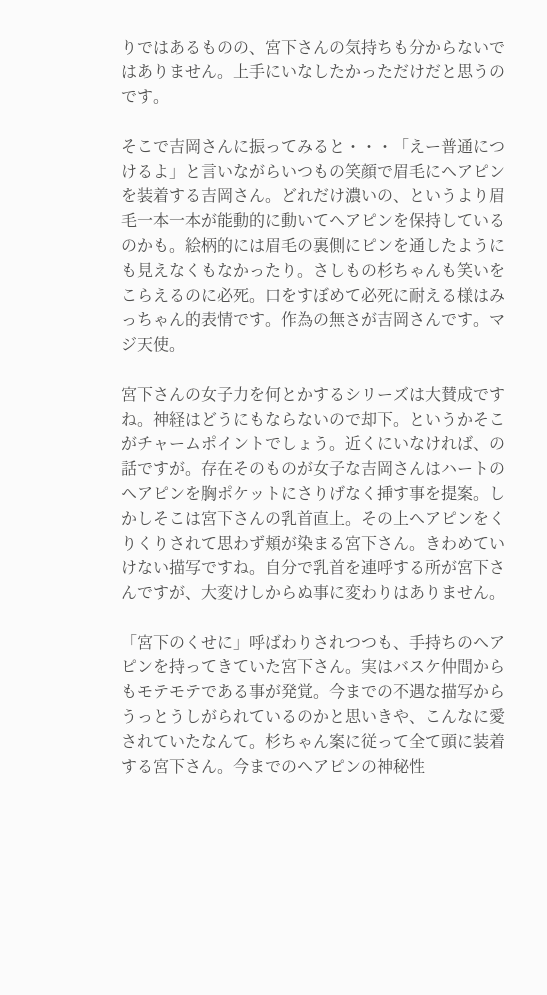りではあるものの、宮下さんの気持ちも分からないではありません。上手にいなしたかっただけだと思うのです。

そこで吉岡さんに振ってみると・・・「えー普通につけるよ」と言いながらいつもの笑顔で眉毛にヘアピンを装着する吉岡さん。どれだけ濃いの、というより眉毛一本一本が能動的に動いてヘアピンを保持しているのかも。絵柄的には眉毛の裏側にピンを通したようにも見えなくもなかったり。さしもの杉ちゃんも笑いをこらえるのに必死。口をすぼめて必死に耐える様はみっちゃん的表情です。作為の無さが吉岡さんです。マジ天使。

宮下さんの女子力を何とかするシリーズは大賛成ですね。神経はどうにもならないので却下。というかそこがチャームポイントでしょう。近くにいなければ、の話ですが。存在そのものが女子な吉岡さんはハートのヘアピンを胸ポケットにさりげなく挿す事を提案。しかしそこは宮下さんの乳首直上。その上ヘアピンをくりくりされて思わず頬が染まる宮下さん。きわめていけない描写ですね。自分で乳首を連呼する所が宮下さんですが、大変けしからぬ事に変わりはありません。

「宮下のくせに」呼ばわりされつつも、手持ちのヘアピンを持ってきていた宮下さん。実はバスケ仲間からもモテモテである事が発覚。今までの不遇な描写からうっとうしがられているのかと思いきや、こんなに愛されていたなんて。杉ちゃん案に従って全て頭に装着する宮下さん。今までのヘアピンの神秘性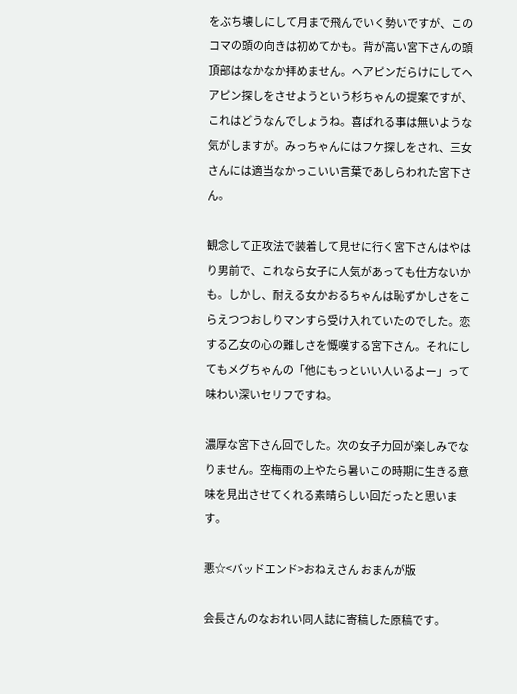をぶち壊しにして月まで飛んでいく勢いですが、このコマの頭の向きは初めてかも。背が高い宮下さんの頭頂部はなかなか拝めません。ヘアピンだらけにしてヘアピン探しをさせようという杉ちゃんの提案ですが、これはどうなんでしょうね。喜ばれる事は無いような気がしますが。みっちゃんにはフケ探しをされ、三女さんには適当なかっこいい言葉であしらわれた宮下さん。

観念して正攻法で装着して見せに行く宮下さんはやはり男前で、これなら女子に人気があっても仕方ないかも。しかし、耐える女かおるちゃんは恥ずかしさをこらえつつおしりマンすら受け入れていたのでした。恋する乙女の心の難しさを慨嘆する宮下さん。それにしてもメグちゃんの「他にもっといい人いるよー」って味わい深いセリフですね。

濃厚な宮下さん回でした。次の女子力回が楽しみでなりません。空梅雨の上やたら暑いこの時期に生きる意味を見出させてくれる素晴らしい回だったと思います。

悪☆<バッドエンド>おねえさん おまんが版

会長さんのなおれい同人誌に寄稿した原稿です。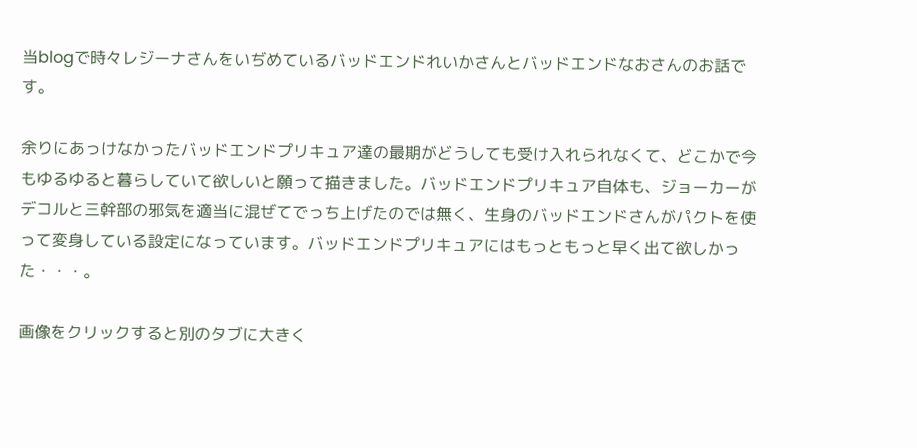当blogで時々レジーナさんをいぢめているバッドエンドれいかさんとバッドエンドなおさんのお話です。

余りにあっけなかったバッドエンドプリキュア達の最期がどうしても受け入れられなくて、どこかで今もゆるゆると暮らしていて欲しいと願って描きました。バッドエンドプリキュア自体も、ジョーカーがデコルと三幹部の邪気を適当に混ぜてでっち上げたのでは無く、生身のバッドエンドさんがパクトを使って変身している設定になっています。バッドエンドプリキュアにはもっともっと早く出て欲しかった・・・。

画像をクリックすると別のタブに大きく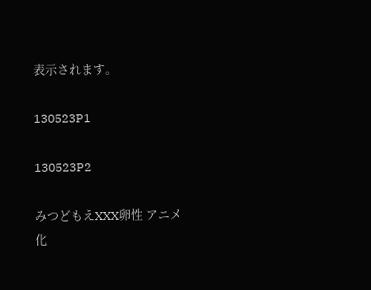表示されます。

130523P1

130523P2

みつどもえXXX卵性 アニメ化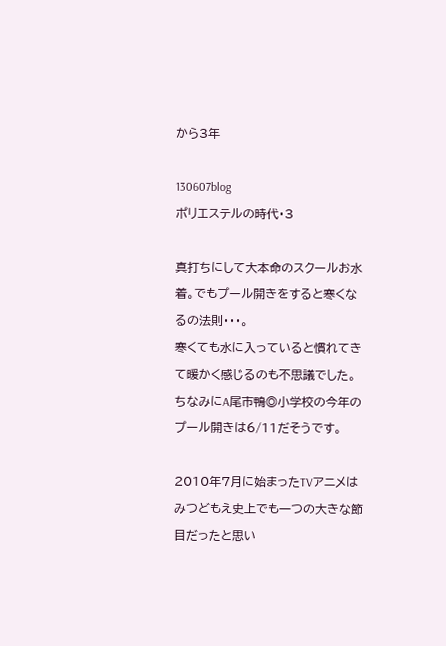から3年

130607blog
ポリエステルの時代・3

真打ちにして大本命のスクールお水着。でもプール開きをすると寒くなるの法則・・・。
寒くても水に入っていると慣れてきて暖かく感じるのも不思議でした。ちなみにA尾市鴨◎小学校の今年のプール開きは6/11だそうです。

2010年7月に始まったTVアニメはみつどもえ史上でも一つの大きな節目だったと思い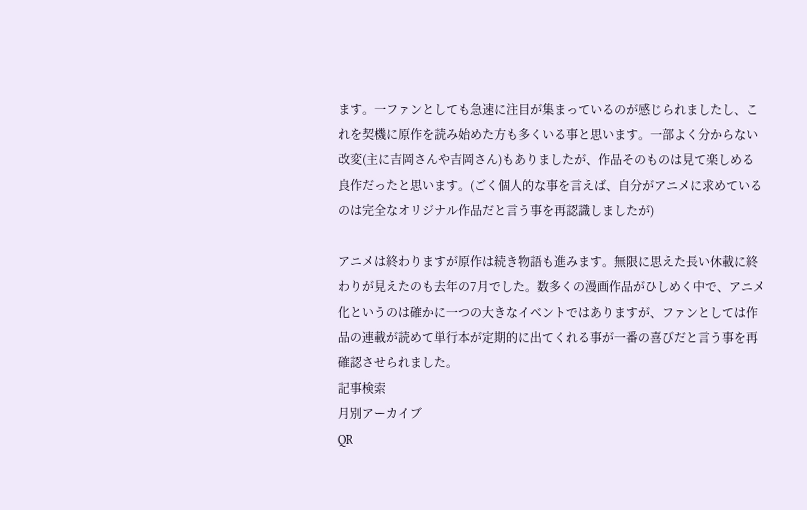ます。一ファンとしても急速に注目が集まっているのが感じられましたし、これを契機に原作を読み始めた方も多くいる事と思います。一部よく分からない改変(主に吉岡さんや吉岡さん)もありましたが、作品そのものは見て楽しめる良作だったと思います。(ごく個人的な事を言えば、自分がアニメに求めているのは完全なオリジナル作品だと言う事を再認識しましたが)

アニメは終わりますが原作は続き物語も進みます。無限に思えた長い休載に終わりが見えたのも去年の7月でした。数多くの漫画作品がひしめく中で、アニメ化というのは確かに一つの大きなイベントではありますが、ファンとしては作品の連載が読めて単行本が定期的に出てくれる事が一番の喜びだと言う事を再確認させられました。
記事検索
月別アーカイブ
QR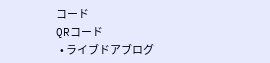コード
QRコード
  • ライブドアブログ